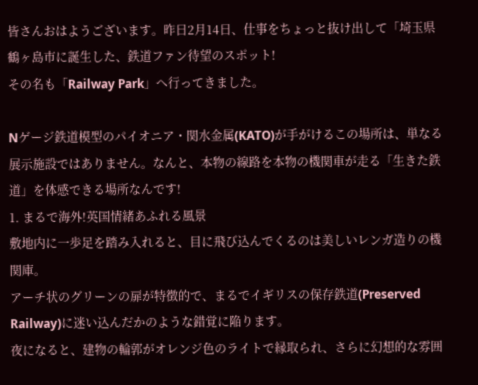皆さんおはようございます。昨日2月14日、仕事をちょっと抜け出して「埼玉県鶴ヶ島市に誕生した、鉄道ファン待望のスポット!
その名も「Railway Park」へ行ってきました。

Nゲージ鉄道模型のパイオニア・関水金属(KATO)が手がけるこの場所は、単なる展示施設ではありません。なんと、本物の線路を本物の機関車が走る「生きた鉄道」を体感できる場所なんです!
1. まるで海外!英国情緒あふれる風景
敷地内に一歩足を踏み入れると、目に飛び込んでくるのは美しいレンガ造りの機関庫。
アーチ状のグリーンの扉が特徴的で、まるでイギリスの保存鉄道(Preserved Railway)に迷い込んだかのような錯覚に陥ります。
夜になると、建物の輪郭がオレンジ色のライトで縁取られ、さらに幻想的な雰囲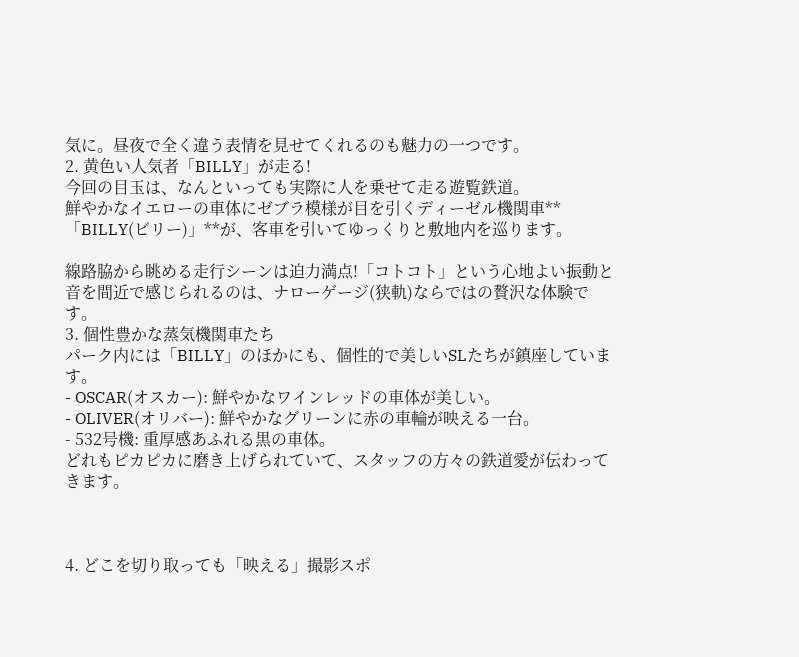気に。昼夜で全く違う表情を見せてくれるのも魅力の一つです。
2. 黄色い人気者「BILLY」が走る!
今回の目玉は、なんといっても実際に人を乗せて走る遊覧鉄道。
鮮やかなイエローの車体にゼブラ模様が目を引くディーゼル機関車**「BILLY(ビリー)」**が、客車を引いてゆっくりと敷地内を巡ります。

線路脇から眺める走行シーンは迫力満点!「コトコト」という心地よい振動と音を間近で感じられるのは、ナローゲージ(狭軌)ならではの贅沢な体験です。
3. 個性豊かな蒸気機関車たち
パーク内には「BILLY」のほかにも、個性的で美しいSLたちが鎮座しています。
- OSCAR(オスカー): 鮮やかなワインレッドの車体が美しい。
- OLIVER(オリバー): 鮮やかなグリーンに赤の車輪が映える一台。
- 532号機: 重厚感あふれる黒の車体。
どれもピカピカに磨き上げられていて、スタッフの方々の鉄道愛が伝わってきます。



4. どこを切り取っても「映える」撮影スポ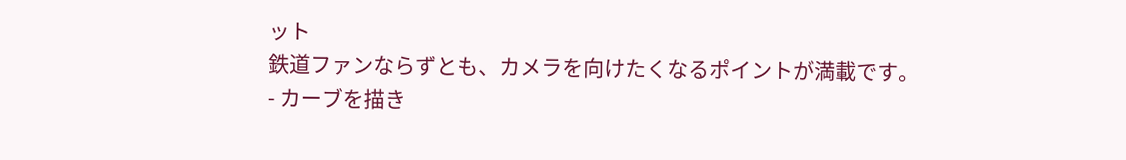ット
鉄道ファンならずとも、カメラを向けたくなるポイントが満載です。
- カーブを描き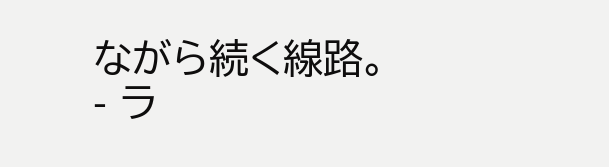ながら続く線路。
- ラ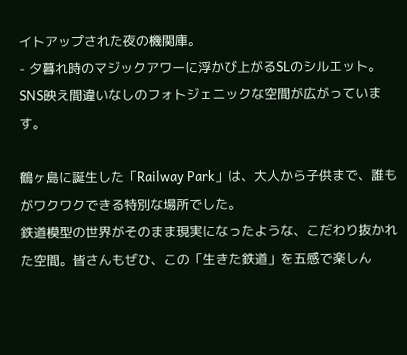イトアップされた夜の機関庫。
- 夕暮れ時のマジックアワーに浮かび上がるSLのシルエット。
SNS映え間違いなしのフォトジェニックな空間が広がっています。

鶴ヶ島に誕生した「Railway Park」は、大人から子供まで、誰もがワクワクできる特別な場所でした。
鉄道模型の世界がそのまま現実になったような、こだわり抜かれた空間。皆さんもぜひ、この「生きた鉄道」を五感で楽しん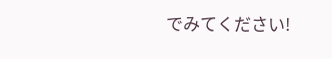でみてください!